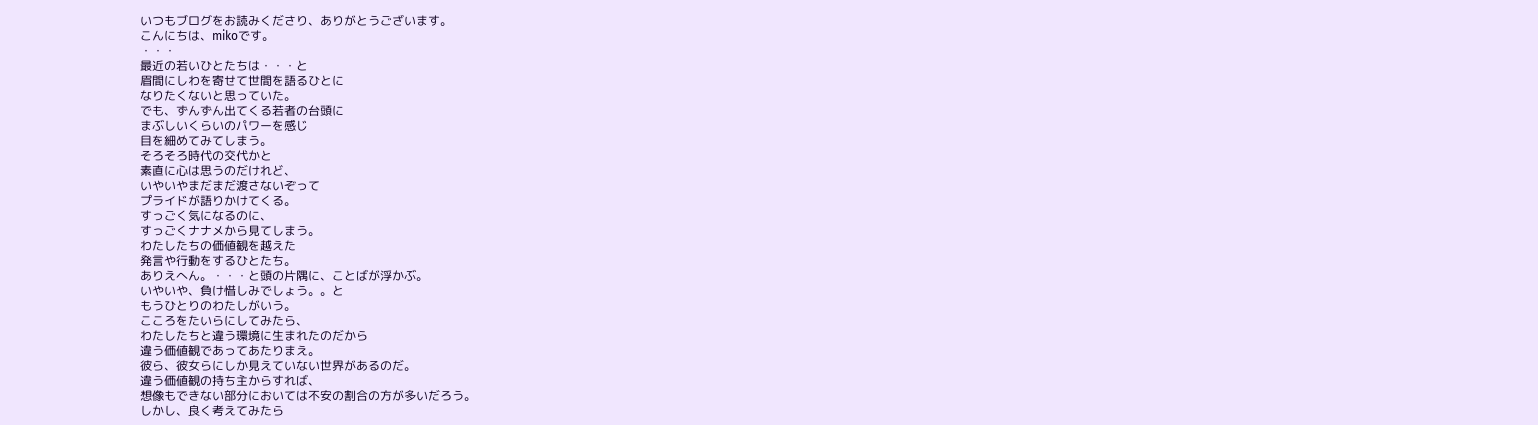いつもブログをお読みくださり、ありがとうございます。
こんにちは、mikoです。
・・・
最近の若いひとたちは・・・と
眉間にしわを寄せて世間を語るひとに
なりたくないと思っていた。
でも、ずんずん出てくる若者の台頭に
まぶしいくらいのパワーを感じ
目を細めてみてしまう。
そろそろ時代の交代かと
素直に心は思うのだけれど、
いやいやまだまだ渡さないぞって
プライドが語りかけてくる。
すっごく気になるのに、
すっごくナナメから見てしまう。
わたしたちの価値観を越えた
発言や行動をするひとたち。
ありえへん。・・・と頭の片隅に、ことばが浮かぶ。
いやいや、負け惜しみでしょう。。と
もうひとりのわたしがいう。
こころをたいらにしてみたら、
わたしたちと違う環境に生まれたのだから
違う価値観であってあたりまえ。
彼ら、彼女らにしか見えていない世界があるのだ。
違う価値観の持ち主からすれば、
想像もできない部分においては不安の割合の方が多いだろう。
しかし、良く考えてみたら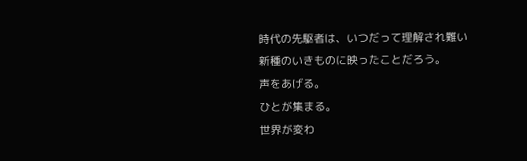時代の先駆者は、いつだって理解され難い
新種のいきものに映ったことだろう。
声をあげる。
ひとが集まる。
世界が変わ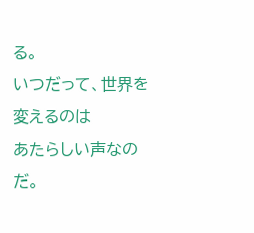る。
いつだって、世界を変えるのは
あたらしい声なのだ。